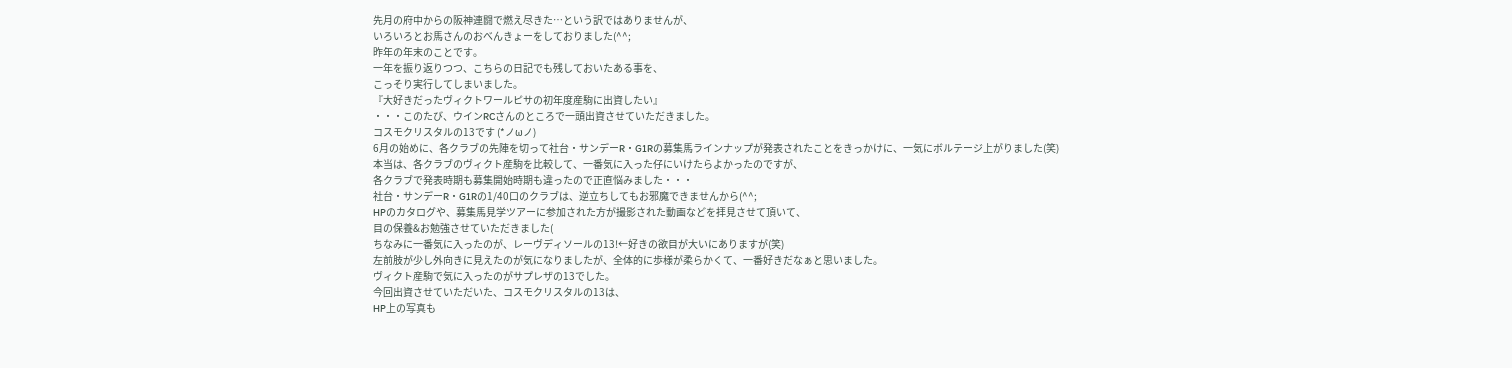先月の府中からの阪神連闘で燃え尽きた…という訳ではありませんが、
いろいろとお馬さんのおべんきょーをしておりました(^^;
昨年の年末のことです。
一年を振り返りつつ、こちらの日記でも残しておいたある事を、
こっそり実行してしまいました。
『大好きだったヴィクトワールピサの初年度産駒に出資したい』
・・・このたび、ウインRCさんのところで一頭出資させていただきました。
コスモクリスタルの13です (*ノωノ)
6月の始めに、各クラブの先陣を切って社台・サンデーR・G1Rの募集馬ラインナップが発表されたことをきっかけに、一気にボルテージ上がりました(笑)
本当は、各クラブのヴィクト産駒を比較して、一番気に入った仔にいけたらよかったのですが、
各クラブで発表時期も募集開始時期も違ったので正直悩みました・・・
社台・サンデーR・G1Rの1/40口のクラブは、逆立ちしてもお邪魔できませんから(^^;
HPのカタログや、募集馬見学ツアーに参加された方が撮影された動画などを拝見させて頂いて、
目の保養&お勉強させていただきました(
ちなみに一番気に入ったのが、レーヴディソールの13!←好きの欲目が大いにありますが(笑)
左前肢が少し外向きに見えたのが気になりましたが、全体的に歩様が柔らかくて、一番好きだなぁと思いました。
ヴィクト産駒で気に入ったのがサプレザの13でした。
今回出資させていただいた、コスモクリスタルの13は、
HP上の写真も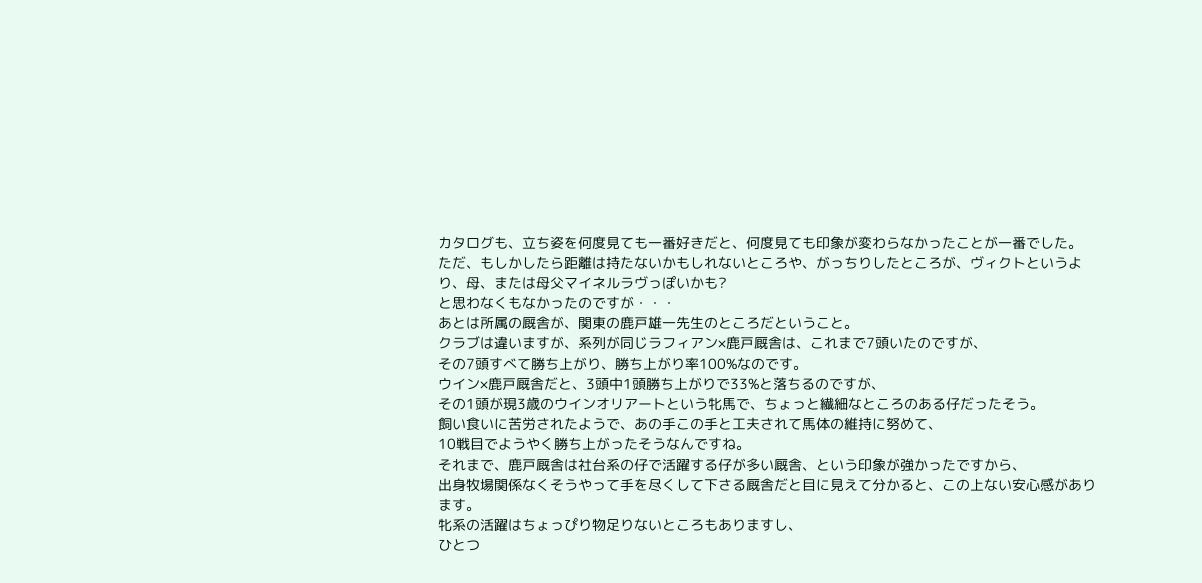カタログも、立ち姿を何度見ても一番好きだと、何度見ても印象が変わらなかったことが一番でした。
ただ、もしかしたら距離は持たないかもしれないところや、がっちりしたところが、ヴィクトというより、母、または母父マイネルラヴっぽいかも?
と思わなくもなかったのですが・・・
あとは所属の厩舎が、関東の鹿戸雄一先生のところだということ。
クラブは違いますが、系列が同じラフィアン×鹿戸厩舎は、これまで7頭いたのですが、
その7頭すべて勝ち上がり、勝ち上がり率100%なのです。
ウイン×鹿戸厩舎だと、3頭中1頭勝ち上がりで33%と落ちるのですが、
その1頭が現3歳のウインオリアートという牝馬で、ちょっと繊細なところのある仔だったそう。
飼い食いに苦労されたようで、あの手この手と工夫されて馬体の維持に努めて、
10戦目でようやく勝ち上がったそうなんですね。
それまで、鹿戸厩舎は社台系の仔で活躍する仔が多い厩舎、という印象が強かったですから、
出身牧場関係なくそうやって手を尽くして下さる厩舎だと目に見えて分かると、この上ない安心感があります。
牝系の活躍はちょっぴり物足りないところもありますし、
ひとつ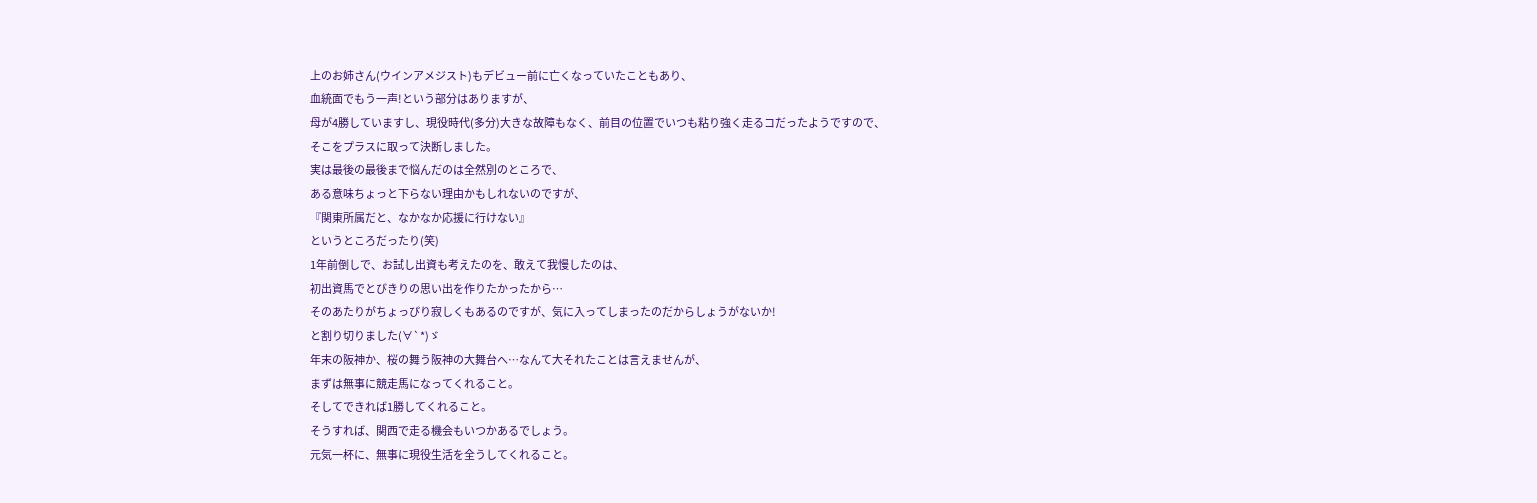上のお姉さん(ウインアメジスト)もデビュー前に亡くなっていたこともあり、
血統面でもう一声!という部分はありますが、
母が4勝していますし、現役時代(多分)大きな故障もなく、前目の位置でいつも粘り強く走るコだったようですので、
そこをプラスに取って決断しました。
実は最後の最後まで悩んだのは全然別のところで、
ある意味ちょっと下らない理由かもしれないのですが、
『関東所属だと、なかなか応援に行けない』
というところだったり(笑)
1年前倒しで、お試し出資も考えたのを、敢えて我慢したのは、
初出資馬でとびきりの思い出を作りたかったから…
そのあたりがちょっぴり寂しくもあるのですが、気に入ってしまったのだからしょうがないか!
と割り切りました(∀`*)ゞ
年末の阪神か、桜の舞う阪神の大舞台へ…なんて大それたことは言えませんが、
まずは無事に競走馬になってくれること。
そしてできれば1勝してくれること。
そうすれば、関西で走る機会もいつかあるでしょう。
元気一杯に、無事に現役生活を全うしてくれること。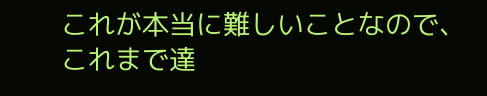これが本当に難しいことなので、これまで達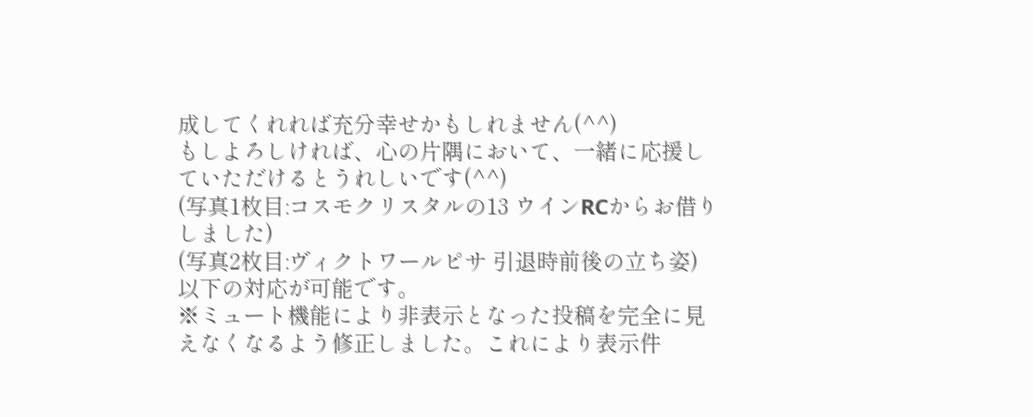成してくれれば充分幸せかもしれません(^^)
もしよろしければ、心の片隅において、一緒に応援していただけるとうれしいです(^^)
(写真1枚目:コスモクリスタルの13 ウインRCからお借りしました)
(写真2枚目:ヴィクトワールピサ 引退時前後の立ち姿)
以下の対応が可能です。
※ミュート機能により非表示となった投稿を完全に見えなくなるよう修正しました。これにより表示件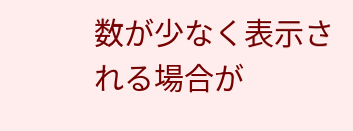数が少なく表示される場合が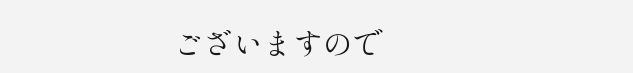ございますので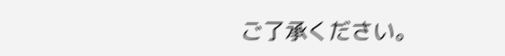ご了承ください。